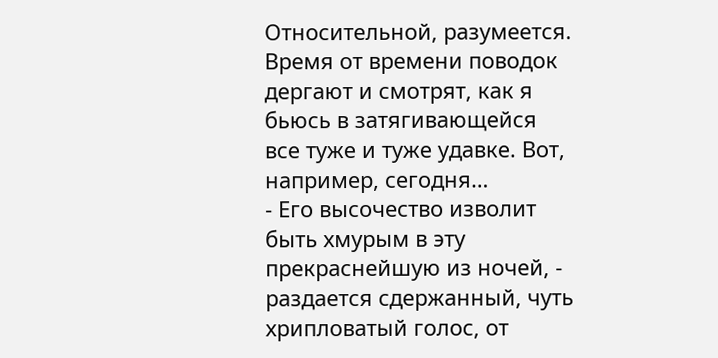Относительной, разумеется. Время от времени поводок дергают и смотрят, как я бьюсь в затягивающейся все туже и туже удавке. Вот, например, сегодня…
- Его высочество изволит быть хмурым в эту прекраснейшую из ночей, - раздается сдержанный, чуть хрипловатый голос, от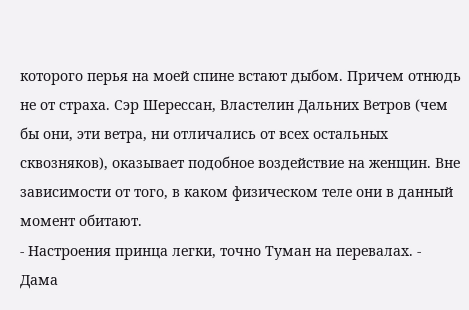которого перья на моей спине встают дыбом. Причем отнюдь не от страха. Сэр Шерессан, Властелин Дальних Ветров (чем бы они, эти ветра, ни отличались от всех остальных сквозняков), оказывает подобное воздействие на женщин. Вне зависимости от того, в каком физическом теле они в данный момент обитают.
- Настроения принца легки, точно Туман на перевалах. - Дама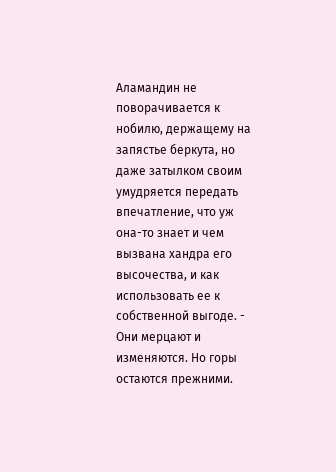Аламандин не поворачивается к нобилю, держащему на запястье беркута, но даже затылком своим умудряется передать впечатление, что уж она-то знает и чем вызвана хандра его высочества, и как использовать ее к собственной выгоде. - Они мерцают и изменяются. Но горы остаются прежними.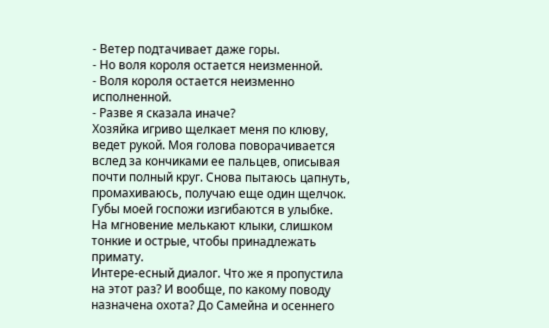- Ветер подтачивает даже горы.
- Но воля короля остается неизменной.
- Воля короля остается неизменно исполненной.
- Разве я сказала иначе?
Хозяйка игриво щелкает меня по клюву, ведет рукой. Моя голова поворачивается вслед за кончиками ее пальцев, описывая почти полный круг. Снова пытаюсь цапнуть, промахиваюсь, получаю еще один щелчок. Губы моей госпожи изгибаются в улыбке. На мгновение мелькают клыки, слишком тонкие и острые, чтобы принадлежать примату.
Интере-есный диалог. Что же я пропустила на этот раз? И вообще, по какому поводу назначена охота? До Самейна и осеннего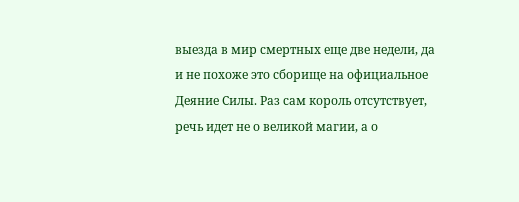выезда в мир смертных еще две недели, да и не похоже это сборище на официальное Деяние Силы. Раз сам король отсутствует, речь идет не о великой магии, а о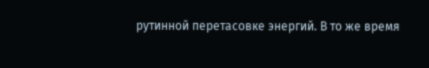рутинной перетасовке энергий. В то же время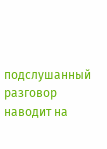подслушанный разговор наводит на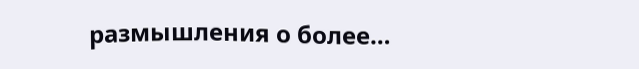размышления о более…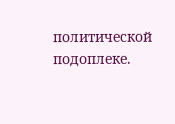политической подоплеке.